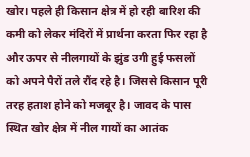खोर। पहले ही किसान क्षेत्र में हो रही बारिश की कमी को लेकर मंदिरों में प्रार्थना करता फिर रहा है और ऊपर से नीलगायों के झुंड उगी हुई फसलों को अपने पैरों तले रौंद रहे है। जिससे किसान पूरी तरह हताश होने को मजबूर है। जावद के पास स्थित खोर क्षेत्र में नील गायों का आतंक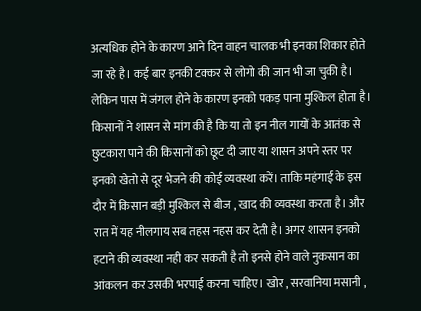अत्यधिक होने के कारण आने दिन वाहन चालक भी इनका शिकार होते जा रहे है। कई बार इनकी टक्कर से लोगो की जान भी जा चुकी है। लेकिन पास में जंगल होने के कारण इनको पकड़ पाना मुश्किल होता है। किसानों ने शासन से मांग की है कि या तो इन नील गायों के आतंक से छुटकारा पाने की किसानों को छूट दी जाए या शासन अपने स्तर पर इनको खेतो से दूर भेजने की कोई व्यवस्था करें। ताकि महंगाई के इस दौर में किसान बड़ी मुश्किल से बीज , खाद की व्यवस्था करता है। और रात में यह नीलगाय सब तहस नहस कर देती है। अगर शासन इनको हटाने की व्यवस्था नही कर सकती है तो इनसे होने वाले नुकसान का आंकलन कर उसकी भरपाई करना चाहिए। खोर , सरवानिया मसानी ,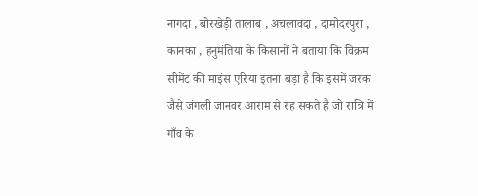नागदा , बोरखेड़ी तालाब , अचलावदा , दामोदरपुरा , कानका , हनुमंतिया के किसानों ने बताया कि विक्रम सीमेंट की माइंस एरिया इतना बड़ा है कि इसमें जरक जैसे जंगली जानवर आराम से रह सकते है जो रात्रि में गाँव के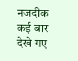नजदीक कई बार देखे गए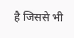है जिससे भी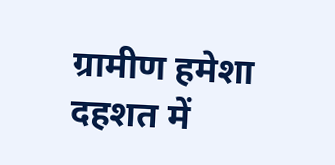ग्रामीण हमेशा दहशत में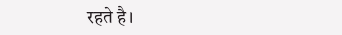रहते है।